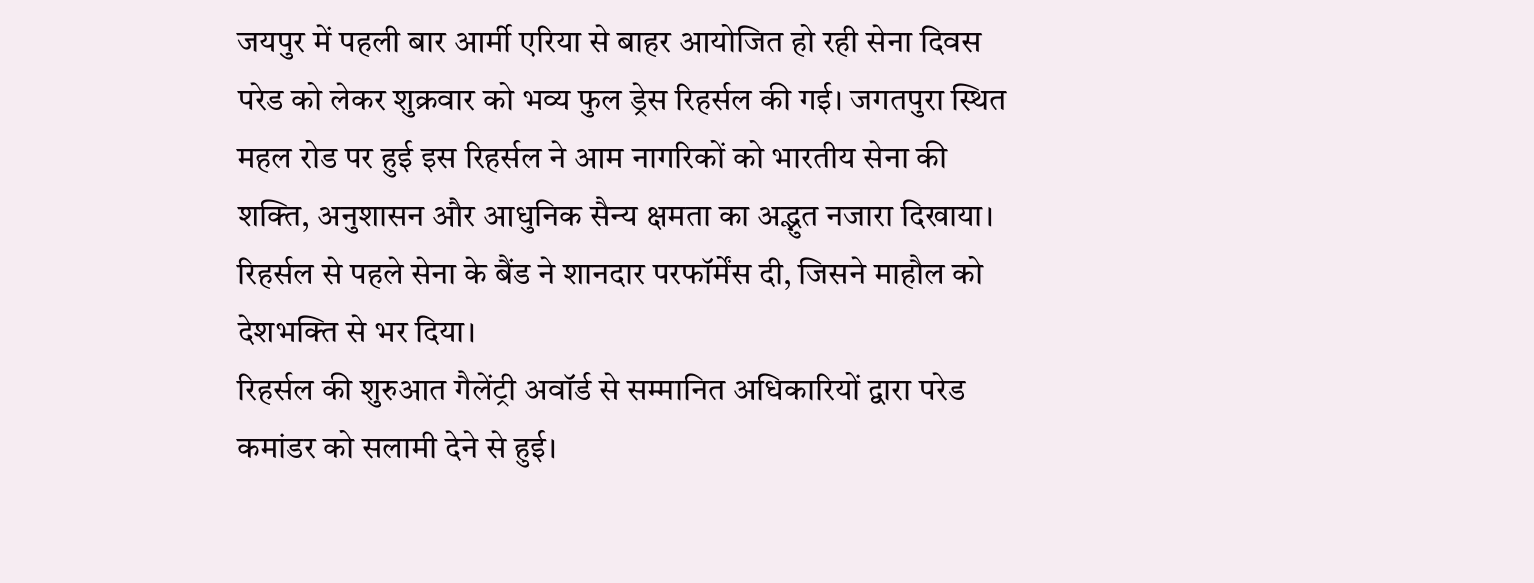जयपुर में पहली बार आर्मी एरिया से बाहर आयोजित हो रही सेना दिवस परेड को लेकर शुक्रवार को भव्य फुल ड्रेस रिहर्सल की गई। जगतपुरा स्थित महल रोड पर हुई इस रिहर्सल ने आम नागरिकों को भारतीय सेना की शक्ति, अनुशासन और आधुनिक सैन्य क्षमता का अद्भुत नजारा दिखाया। रिहर्सल से पहले सेना के बैंड ने शानदार परफॉर्मेंस दी, जिसने माहौल को देशभक्ति से भर दिया।
रिहर्सल की शुरुआत गैलेंट्री अवॉर्ड से सम्मानित अधिकारियों द्वारा परेड कमांडर को सलामी देने से हुई।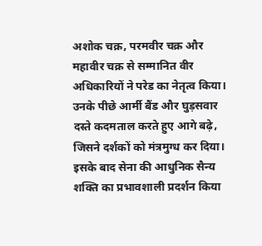अशोक चक्र, परमवीर चक्र और महावीर चक्र से सम्मानित वीर अधिकारियों ने परेड का नेतृत्व किया। उनके पीछे आर्मी बैंड और घुड़सवार दस्ते कदमताल करते हुए आगे बढ़े, जिसने दर्शकों को मंत्रमुग्ध कर दिया।
इसके बाद सेना की आधुनिक सैन्य शक्ति का प्रभावशाली प्रदर्शन किया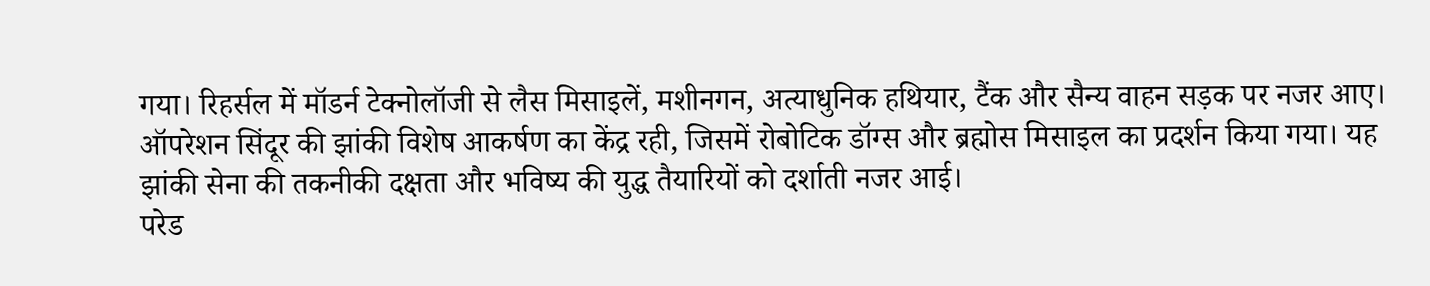गया। रिहर्सल में मॉडर्न टेक्नोलॉजी से लैस मिसाइलें, मशीनगन, अत्याधुनिक हथियार, टैंक और सैन्य वाहन सड़क पर नजर आए। ऑपरेशन सिंदूर की झांकी विशेष आकर्षण का केंद्र रही, जिसमें रोबोटिक डॉग्स और ब्रह्मोस मिसाइल का प्रदर्शन किया गया। यह झांकी सेना की तकनीकी दक्षता और भविष्य की युद्ध तैयारियों को दर्शाती नजर आई।
परेड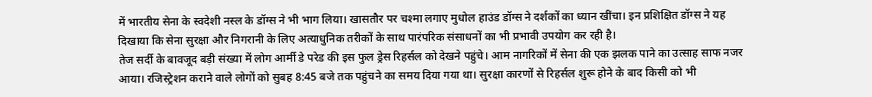में भारतीय सेना के स्वदेशी नस्ल के डॉग्स ने भी भाग लिया। खासतौर पर चश्मा लगाए मुधोल हाउंड डॉग्स ने दर्शकों का ध्यान खींचा। इन प्रशिक्षित डॉग्स ने यह दिखाया कि सेना सुरक्षा और निगरानी के लिए अत्याधुनिक तरीकों के साथ पारंपरिक संसाधनों का भी प्रभावी उपयोग कर रही है।
तेज सर्दी के बावजूद बड़ी संख्या में लोग आर्मी डे परेड की इस फुल ड्रेस रिहर्सल को देखने पहुंचे। आम नागरिकों में सेना की एक झलक पाने का उत्साह साफ नजर आया। रजिस्ट्रेशन कराने वाले लोगों को सुबह 8:45 बजे तक पहुंचने का समय दिया गया था। सुरक्षा कारणों से रिहर्सल शुरू होने के बाद किसी को भी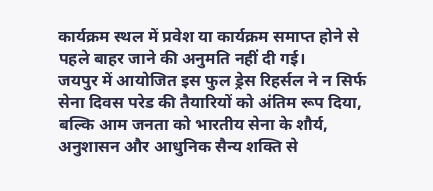कार्यक्रम स्थल में प्रवेश या कार्यक्रम समाप्त होने से पहले बाहर जाने की अनुमति नहीं दी गई।
जयपुर में आयोजित इस फुल ड्रेस रिहर्सल ने न सिर्फ सेना दिवस परेड की तैयारियों को अंतिम रूप दिया, बल्कि आम जनता को भारतीय सेना के शौर्य, अनुशासन और आधुनिक सैन्य शक्ति से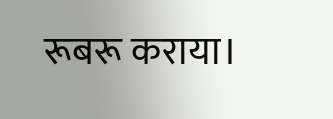रूबरू कराया।